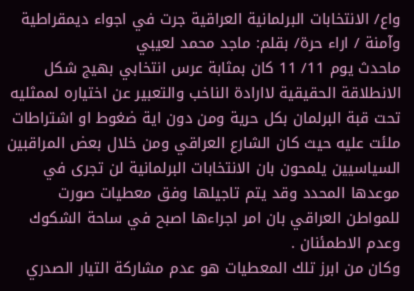واع/ الانتخابات البرلمانية العراقية جرت في اجواء ديمقراطية وآمنة / اراء حرة/ بقلم: ماجد محمد لعيبي
ماحدث يوم 11/ 11 كان بمثابة عرس انتخابي بهيج شكل الانطلاقة الحقيقية لاارادة الناخب والتعبير عن اختياره لممثليه تحت قبة البرلمان بكل حرية ومن دون اية ضغوط او اشتراطات ملئت عليه حيث كان الشارع العراقي ومن خلال بعض المراقبين السياسيين يلمحون بان الانتخابات البرلمانية لن تجرى في موعدها المحدد وقد يتم تاجيلها وفق معطيات صورت للمواطن العراقي بان امر اجراءها اصبح في ساحة الشكوك وعدم الاطمئنان .
وكان من ابرز تلك المعطيات هو عدم مشاركة التيار الصدري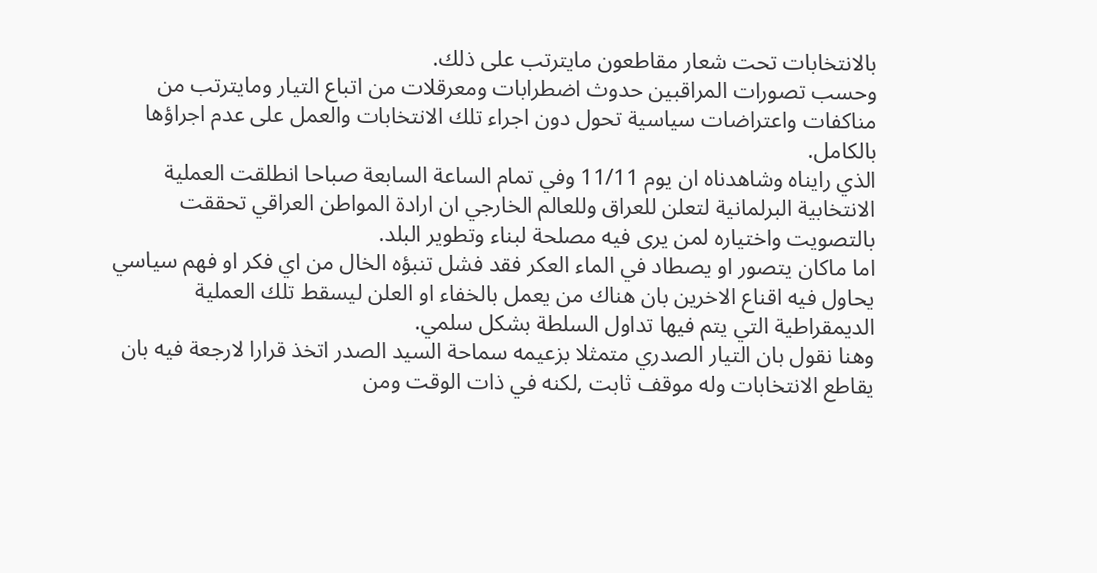بالانتخابات تحت شعار مقاطعون مايترتب على ذلك.
وحسب تصورات المراقبين حدوث اضطرابات ومعرقلات من اتباع التيار ومايترتب من مناكفات واعتراضات سياسية تحول دون اجراء تلك الانتخابات والعمل على عدم اجراؤها بالكامل.
الذي رايناه وشاهدناه ان يوم 11/11 وفي تمام الساعة السابعة صباحا انطلقت العملية الانتخابية البرلمانية لتعلن للعراق وللعالم الخارجي ان ارادة المواطن العراقي تحققت بالتصويت واختياره لمن يرى فيه مصلحة لبناء وتطوير البلد.
اما ماكان يتصور او يصطاد في الماء العكر فقد فشل تنبؤه الخال من اي فكر او فهم سياسي يحاول فيه اقناع الاخرين بان هناك من يعمل بالخفاء او العلن ليسقط تلك العملية الديمقراطية التي يتم فيها تداول السلطة بشكل سلمي.
وهنا نقول بان التيار الصدري متمثلا بزعيمه سماحة السيد الصدر اتخذ قرارا لارجعة فيه بان يقاطع الانتخابات وله موقف ثابت ,لكنه في ذات الوقت ومن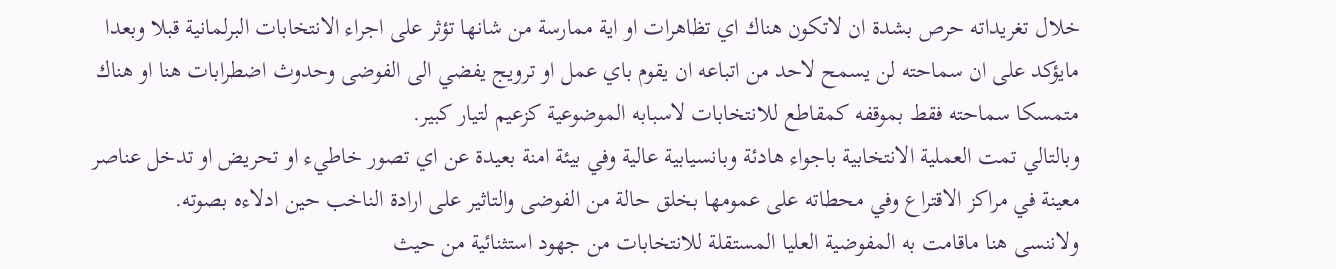خلال تغريداته حرص بشدة ان لاتكون هناك اي تظاهرات او اية ممارسة من شانها تؤثر على اجراء الانتخابات البرلمانية قبلا وبعدا مايؤكد على ان سماحته لن يسمح لاحد من اتباعه ان يقوم باي عمل او ترويج يفضي الى الفوضى وحدوث اضطرابات هنا او هناك متمسكا سماحته فقط بموقفه كمقاطع للانتخابات لاسبابه الموضوعية كزعيم لتيار كبير.
وبالتالي تمت العملية الانتخابية باجواء هادئة وبانسيابية عالية وفي بيئة امنة بعيدة عن اي تصور خاطيء او تحريض او تدخل عناصر معينة في مراكز الاقتراع وفي محطاته على عمومها بخلق حالة من الفوضى والتاثير على ارادة الناخب حين ادلاءه بصوته.
ولاننسى هنا ماقامت به المفوضية العليا المستقلة للانتخابات من جهود استثنائية من حيث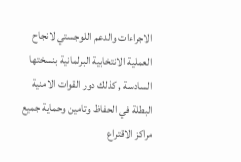الاجراءات والدعم اللوجستي لانجاح العملية الانتخابية البرلمانية بنسختها السادسة , كذلك دور القوات الامنية البطلة في الحفاظ وتامين وحماية جميع مراكز الاقتراع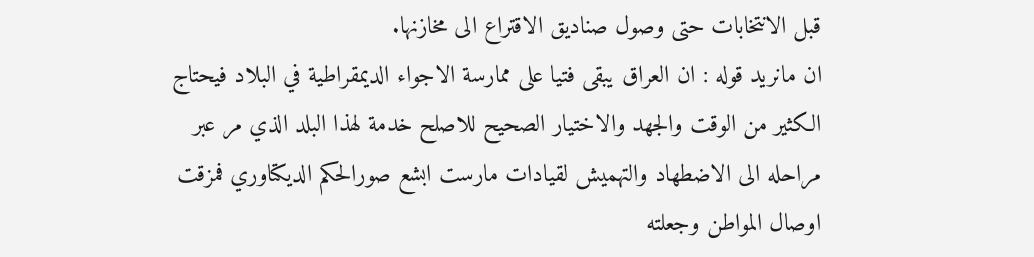قبل الانتخابات حتى وصول صناديق الاقتراع الى مخازنها.
ان مانريد قوله : ان العراق يبقى فتيا على ممارسة الاجواء الديمقراطية في البلاد فيحتاج الكثير من الوقت والجهد والاختيار الصحيح للاصلح خدمة لهذا البلد الذي مر عبر مراحله الى الاضطهاد والتهميش لقيادات مارست ابشع صورالحكم الديكتاوري فمزقت اوصال المواطن وجعلته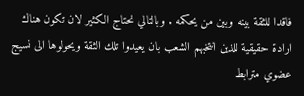فاقدا للثقة بينه وبين من يحكمه . وبالتالي نحتاج الكثير لان تكون هناك ارادة حقيقية للذين انتخبهم الشعب بان يعيدوا تلك الثقة ويحولوها الى نسيج عضوي مترابط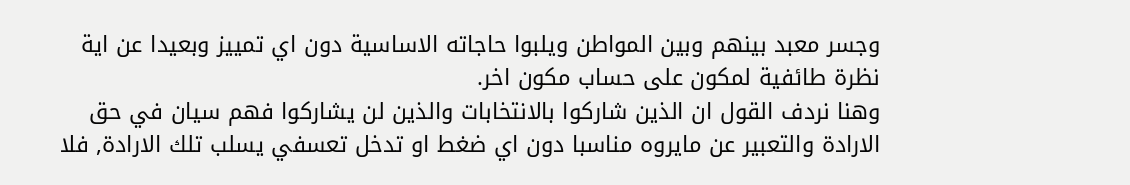وجسر معبد بينهم وبين المواطن ويلبوا حاجاته الاساسية دون اي تمييز وبعيدا عن اية نظرة طائفية لمكون على حساب مكون اخر.
وهنا نردف القول ان الذين شاركوا بالانتخابات والذين لن يشاركوا فهم سيان في حق الارادة والتعبير عن مايروه مناسبا دون اي ضغط او تدخل تعسفي يسلب تلك الارادة, فلا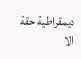ديمقراطية حقة الا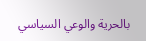بالحرية والوعي السياسي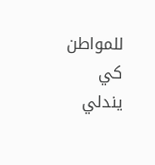للمواطن كي يندلي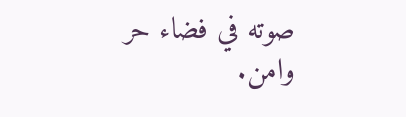صوته في فضاء حر وامن.